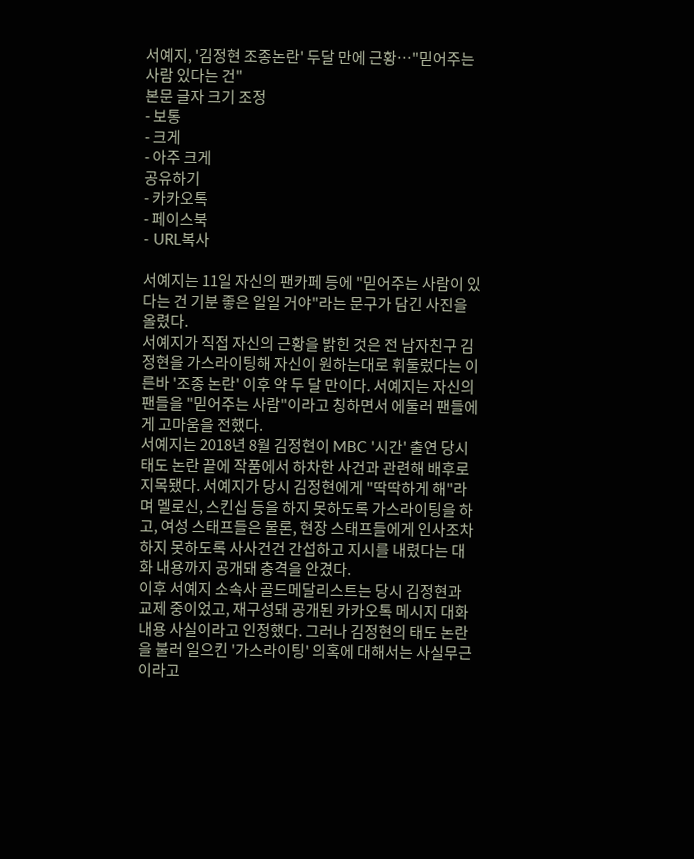서예지, '김정현 조종논란' 두달 만에 근황…"믿어주는 사람 있다는 건"
본문 글자 크기 조정
- 보통
- 크게
- 아주 크게
공유하기
- 카카오톡
- 페이스북
- URL복사

서예지는 11일 자신의 팬카페 등에 "믿어주는 사람이 있다는 건 기분 좋은 일일 거야"라는 문구가 담긴 사진을 올렸다.
서예지가 직접 자신의 근황을 밝힌 것은 전 남자친구 김정현을 가스라이팅해 자신이 원하는대로 휘둘렀다는 이른바 '조종 논란' 이후 약 두 달 만이다. 서예지는 자신의 팬들을 "믿어주는 사람"이라고 칭하면서 에둘러 팬들에게 고마움을 전했다.
서예지는 2018년 8월 김정현이 MBC '시간' 출연 당시 태도 논란 끝에 작품에서 하차한 사건과 관련해 배후로 지목됐다. 서예지가 당시 김정현에게 "딱딱하게 해"라며 멜로신, 스킨십 등을 하지 못하도록 가스라이팅을 하고, 여성 스태프들은 물론, 현장 스태프들에게 인사조차 하지 못하도록 사사건건 간섭하고 지시를 내렸다는 대화 내용까지 공개돼 충격을 안겼다.
이후 서예지 소속사 골드메달리스트는 당시 김정현과 교제 중이었고, 재구성돼 공개된 카카오톡 메시지 대화 내용 사실이라고 인정했다. 그러나 김정현의 태도 논란을 불러 일으킨 '가스라이팅' 의혹에 대해서는 사실무근이라고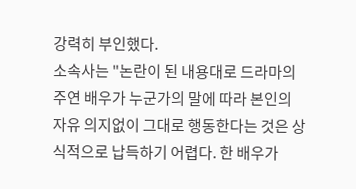강력히 부인했다.
소속사는 "논란이 된 내용대로 드라마의 주연 배우가 누군가의 말에 따라 본인의 자유 의지없이 그대로 행동한다는 것은 상식적으로 납득하기 어렵다. 한 배우가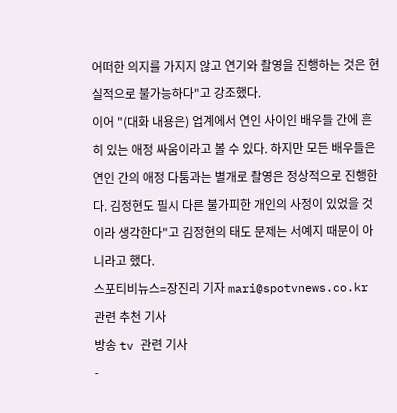어떠한 의지를 가지지 않고 연기와 촬영을 진행하는 것은 현실적으로 불가능하다"고 강조했다.
이어 "(대화 내용은) 업계에서 연인 사이인 배우들 간에 흔히 있는 애정 싸움이라고 볼 수 있다. 하지만 모든 배우들은 연인 간의 애정 다툼과는 별개로 촬영은 정상적으로 진행한다. 김정현도 필시 다른 불가피한 개인의 사정이 있었을 것이라 생각한다"고 김정현의 태도 문제는 서예지 때문이 아니라고 했다.
스포티비뉴스=장진리 기자 mari@spotvnews.co.kr
관련 추천 기사
방송 tv 관련 기사
-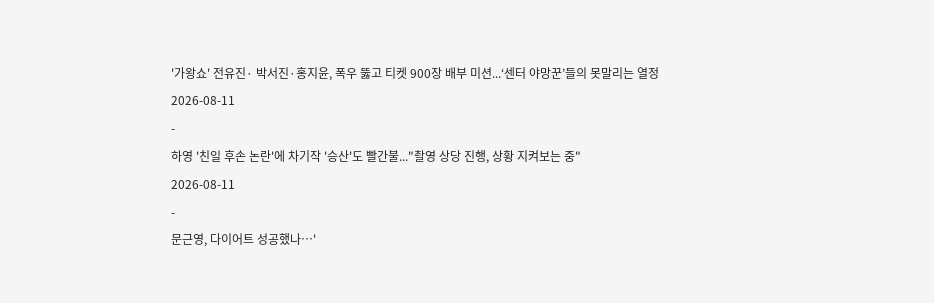'가왕쇼' 전유진· 박서진·홍지윤, 폭우 뚫고 티켓 900장 배부 미션...‘센터 야망꾼’들의 못말리는 열정
2026-08-11
-
하영 '친일 후손 논란'에 차기작 '승산'도 빨간불..."촬영 상당 진행, 상황 지켜보는 중"
2026-08-11
-
문근영, 다이어트 성공했나…'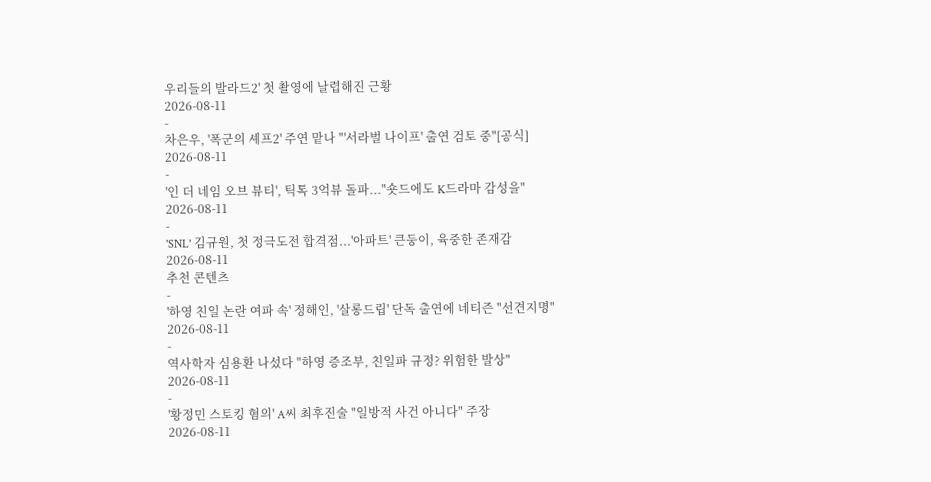우리들의 발라드2' 첫 촬영에 날렵해진 근황
2026-08-11
-
차은우, '폭군의 셰프2' 주연 맡나 "'서라벌 나이프' 출연 검토 중"[공식]
2026-08-11
-
'인 더 네임 오브 뷰티', 틱톡 3억뷰 돌파..."숏드에도 K드라마 감성을"
2026-08-11
-
'SNL' 김규원, 첫 정극도전 합격점...'아파트' 큰둥이, 육중한 존재감
2026-08-11
추천 콘텐츠
-
'하영 친일 논란 여파 속' 정해인, '살롱드립' 단독 출연에 네티즌 "선견지명"
2026-08-11
-
역사학자 심용환 나섰다 "하영 증조부, 친일파 규정? 위험한 발상"
2026-08-11
-
'황정민 스토킹 혐의' A씨 최후진술 "일방적 사건 아니다" 주장
2026-08-11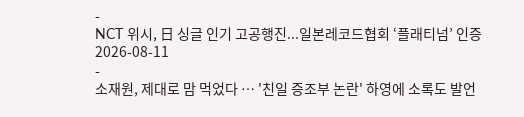-
NCT 위시, 日 싱글 인기 고공행진...일본레코드협회 ‘플래티넘’ 인증
2026-08-11
-
소재원, 제대로 맘 먹었다 … '친일 증조부 논란' 하영에 소록도 발언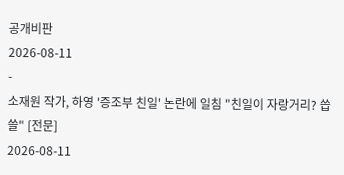공개비판
2026-08-11
-
소재원 작가, 하영 '증조부 친일' 논란에 일침 "친일이 자랑거리? 씁쓸" [전문]
2026-08-11